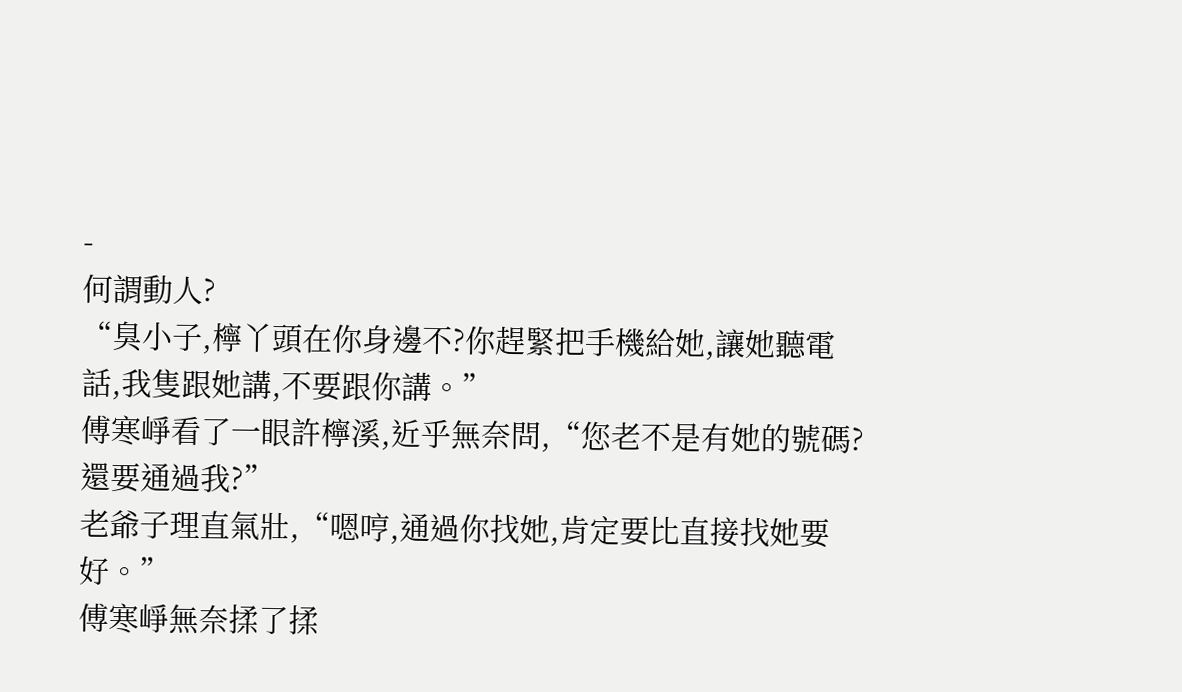-
何謂動人?
“臭小子,檸丫頭在你身邊不?你趕緊把手機給她,讓她聽電話,我隻跟她講,不要跟你講。”
傅寒崢看了一眼許檸溪,近乎無奈問,“您老不是有她的號碼?還要通過我?”
老爺子理直氣壯,“嗯哼,通過你找她,肯定要比直接找她要好。”
傅寒崢無奈揉了揉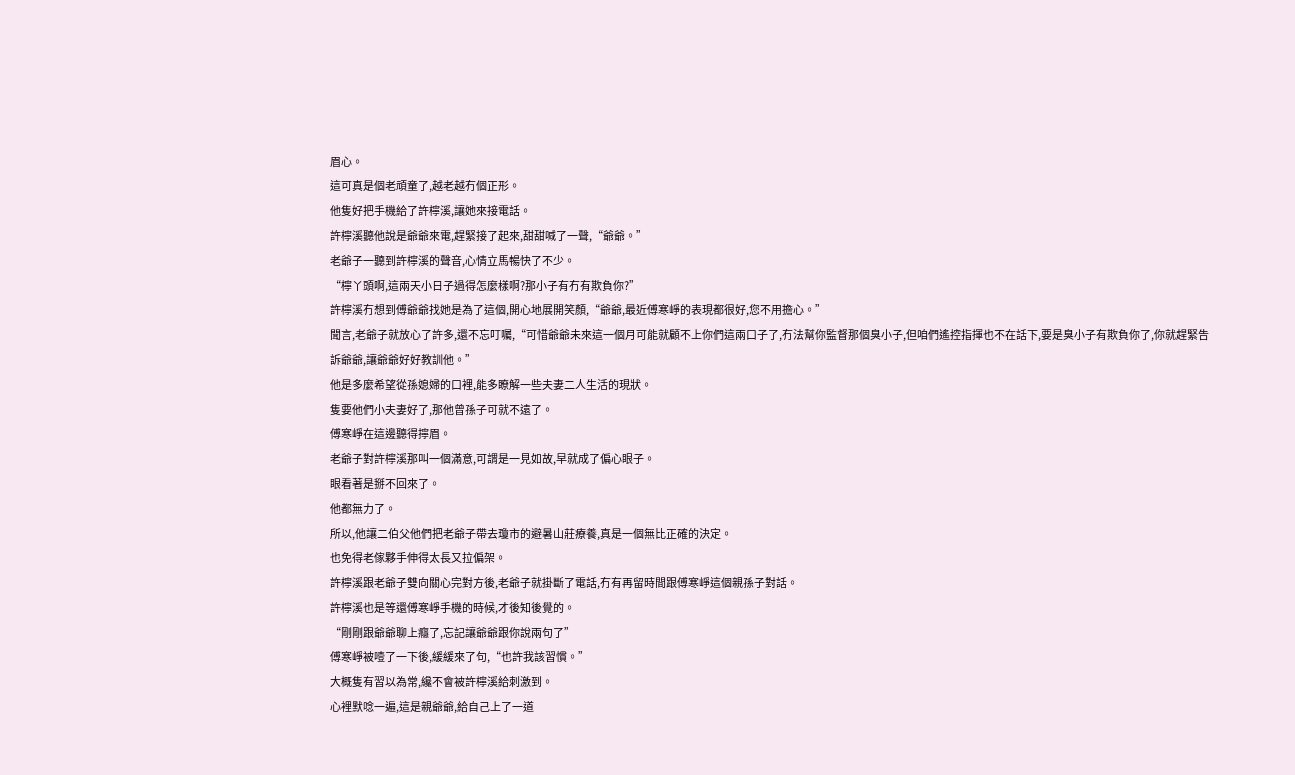眉心。
這可真是個老頑童了,越老越冇個正形。
他隻好把手機給了許檸溪,讓她來接電話。
許檸溪聽他說是爺爺來電,趕緊接了起來,甜甜喊了一聲,“爺爺。”
老爺子一聽到許檸溪的聲音,心情立馬暢快了不少。
“檸丫頭啊,這兩天小日子過得怎麼樣啊?那小子有冇有欺負你?”
許檸溪冇想到傅爺爺找她是為了這個,開心地展開笑顏,“爺爺,最近傅寒崢的表現都很好,您不用擔心。”
聞言,老爺子就放心了許多,還不忘叮囑,“可惜爺爺未來這一個月可能就顧不上你們這兩口子了,冇法幫你監督那個臭小子,但咱們遙控指揮也不在話下,要是臭小子有欺負你了,你就趕緊告訴爺爺,讓爺爺好好教訓他。”
他是多麼希望從孫媳婦的口裡,能多瞭解一些夫妻二人生活的現狀。
隻要他們小夫妻好了,那他曾孫子可就不遠了。
傅寒崢在這邊聽得擰眉。
老爺子對許檸溪那叫一個滿意,可謂是一見如故,早就成了偏心眼子。
眼看著是掰不回來了。
他都無力了。
所以,他讓二伯父他們把老爺子帶去瓊市的避暑山莊療養,真是一個無比正確的決定。
也免得老傢夥手伸得太長又拉偏架。
許檸溪跟老爺子雙向關心完對方後,老爺子就掛斷了電話,冇有再留時間跟傅寒崢這個親孫子對話。
許檸溪也是等還傅寒崢手機的時候,才後知後覺的。
“剛剛跟爺爺聊上癮了,忘記讓爺爺跟你說兩句了”
傅寒崢被噎了一下後,緩緩來了句,“也許我該習慣。”
大概隻有習以為常,纔不會被許檸溪給刺激到。
心裡默唸一遍,這是親爺爺,給自己上了一道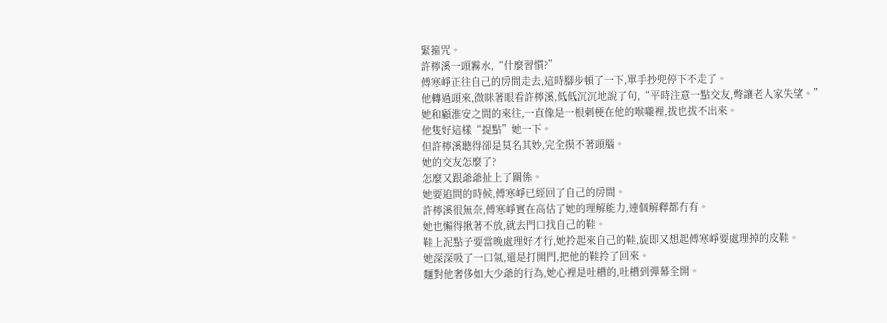緊箍咒。
許檸溪一頭霧水,“什麼習慣?”
傅寒崢正往自己的房間走去,這時腳步頓了一下,單手抄兜停下不走了。
他轉過頭來,微眯著眼看許檸溪,低低沉沉地說了句,“平時注意一點交友,彆讓老人家失望。”
她和顧淮安之間的來往,一直像是一根刺梗在他的喉嚨裡,拔也拔不出來。
他隻好這樣“提點”她一下。
但許檸溪聽得卻是莫名其妙,完全摸不著頭腦。
她的交友怎麼了?
怎麼又跟爺爺扯上了關係。
她要追問的時候,傅寒崢已經回了自己的房間。
許檸溪很無奈,傅寒崢實在高估了她的理解能力,連個解釋都冇有。
她也懶得揪著不放,就去門口找自己的鞋。
鞋上泥點子要當晚處理好才行,她拎起來自己的鞋,旋即又想起傅寒崢要處理掉的皮鞋。
她深深吸了一口氣,還是打開門,把他的鞋拎了回來。
麵對他奢侈如大少爺的行為,她心裡是吐槽的,吐槽到彈幕全開。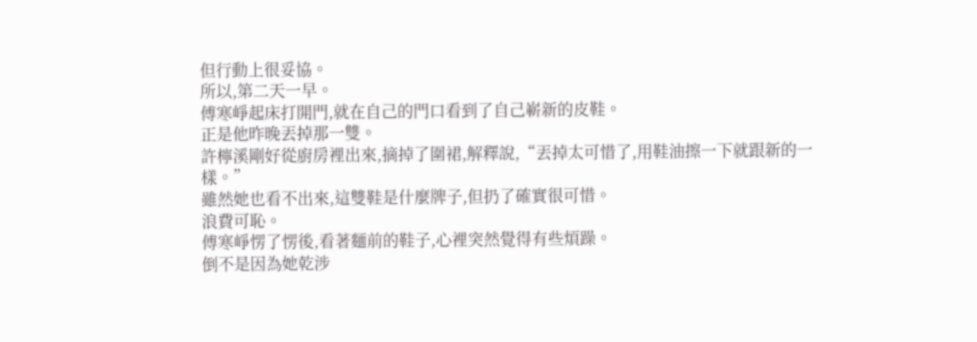但行動上很妥協。
所以,第二天一早。
傅寒崢起床打開門,就在自己的門口看到了自己嶄新的皮鞋。
正是他昨晚丟掉那一雙。
許檸溪剛好從廚房裡出來,摘掉了圍裙,解釋說,“丟掉太可惜了,用鞋油擦一下就跟新的一樣。”
雖然她也看不出來,這雙鞋是什麼牌子,但扔了確實很可惜。
浪費可恥。
傅寒崢愣了愣後,看著麵前的鞋子,心裡突然覺得有些煩躁。
倒不是因為她乾涉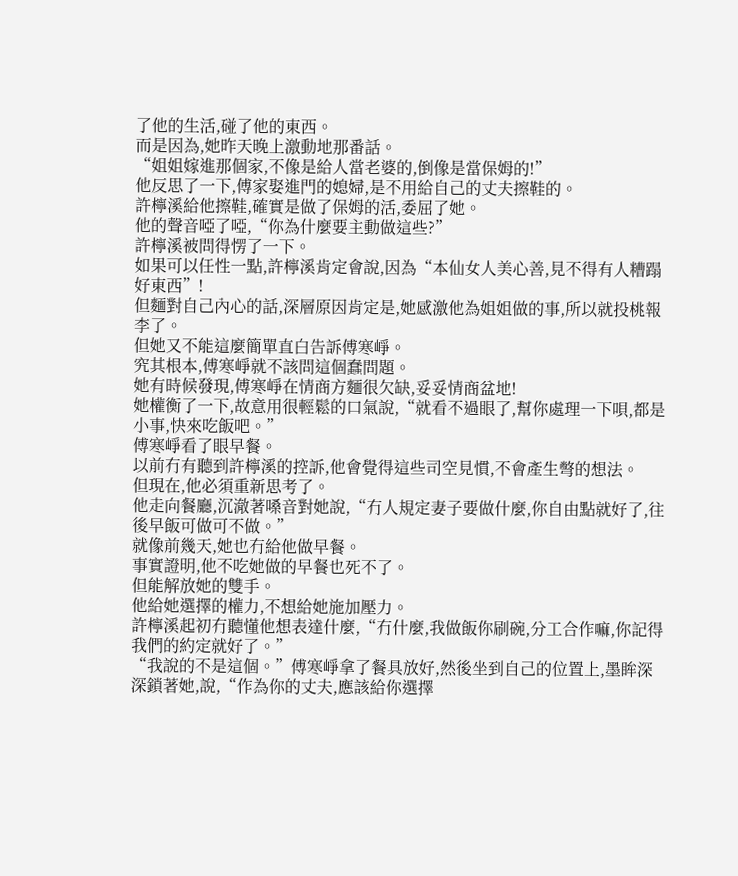了他的生活,碰了他的東西。
而是因為,她昨天晚上激動地那番話。
“姐姐嫁進那個家,不像是給人當老婆的,倒像是當保姆的!”
他反思了一下,傅家娶進門的媳婦,是不用給自己的丈夫擦鞋的。
許檸溪給他擦鞋,確實是做了保姆的活,委屈了她。
他的聲音啞了啞,“你為什麼要主動做這些?”
許檸溪被問得愣了一下。
如果可以任性一點,許檸溪肯定會說,因為“本仙女人美心善,見不得有人糟蹋好東西”!
但麵對自己內心的話,深層原因肯定是,她感激他為姐姐做的事,所以就投桃報李了。
但她又不能這麼簡單直白告訴傅寒崢。
究其根本,傅寒崢就不該問這個蠢問題。
她有時候發現,傅寒崢在情商方麵很欠缺,妥妥情商盆地!
她權衡了一下,故意用很輕鬆的口氣說,“就看不過眼了,幫你處理一下唄,都是小事,快來吃飯吧。”
傅寒崢看了眼早餐。
以前冇有聽到許檸溪的控訴,他會覺得這些司空見慣,不會產生彆的想法。
但現在,他必須重新思考了。
他走向餐廳,沉澈著嗓音對她說,“冇人規定妻子要做什麼,你自由點就好了,往後早飯可做可不做。”
就像前幾天,她也冇給他做早餐。
事實證明,他不吃她做的早餐也死不了。
但能解放她的雙手。
他給她選擇的權力,不想給她施加壓力。
許檸溪起初冇聽懂他想表達什麼,“冇什麼,我做飯你刷碗,分工合作嘛,你記得我們的約定就好了。”
“我說的不是這個。”傅寒崢拿了餐具放好,然後坐到自己的位置上,墨眸深深鎖著她,說,“作為你的丈夫,應該給你選擇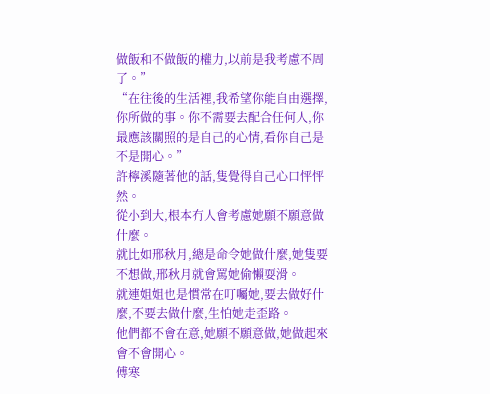做飯和不做飯的權力,以前是我考慮不周了。”
“在往後的生活裡,我希望你能自由選擇,你所做的事。你不需要去配合任何人,你最應該關照的是自己的心情,看你自己是不是開心。”
許檸溪隨著他的話,隻覺得自己心口怦怦然。
從小到大,根本冇人會考慮她願不願意做什麼。
就比如邢秋月,總是命令她做什麼,她隻要不想做,邢秋月就會罵她偷懶耍滑。
就連姐姐也是慣常在叮囑她,要去做好什麼,不要去做什麼,生怕她走歪路。
他們都不會在意,她願不願意做,她做起來會不會開心。
傅寒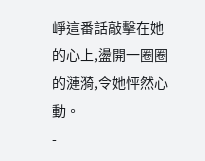崢這番話敲擊在她的心上,盪開一圈圈的漣漪,令她怦然心動。
-